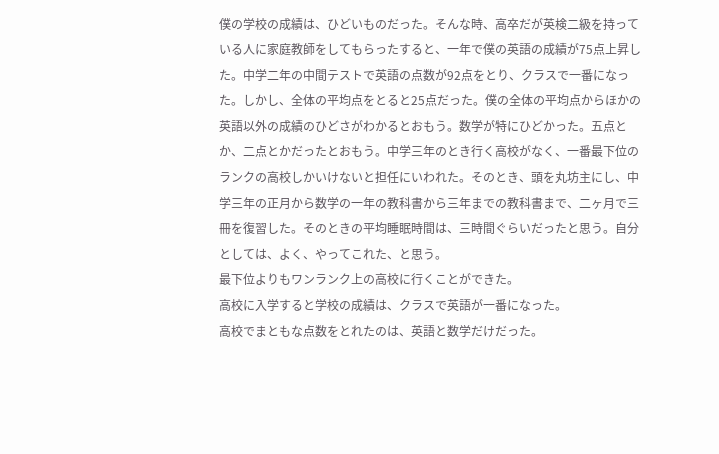僕の学校の成績は、ひどいものだった。そんな時、高卒だが英検二級を持っている人に家庭教師をしてもらったすると、一年で僕の英語の成績が75点上昇した。中学二年の中間テストで英語の点数が92点をとり、クラスで一番になった。しかし、全体の平均点をとると25点だった。僕の全体の平均点からほかの英語以外の成績のひどさがわかるとおもう。数学が特にひどかった。五点とか、二点とかだったとおもう。中学三年のとき行く高校がなく、一番最下位のランクの高校しかいけないと担任にいわれた。そのとき、頭を丸坊主にし、中学三年の正月から数学の一年の教科書から三年までの教科書まで、二ヶ月で三冊を復習した。そのときの平均睡眠時間は、三時間ぐらいだったと思う。自分としては、よく、やってこれた、と思う。
最下位よりもワンランク上の高校に行くことができた。
高校に入学すると学校の成績は、クラスで英語が一番になった。
高校でまともな点数をとれたのは、英語と数学だけだった。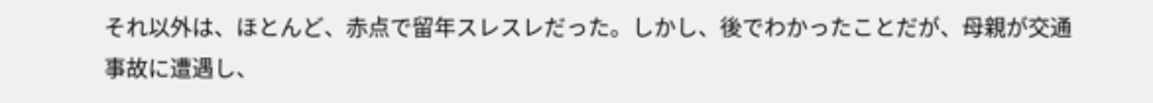それ以外は、ほとんど、赤点で留年スレスレだった。しかし、後でわかったことだが、母親が交通事故に遭遇し、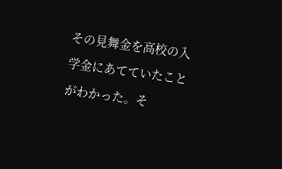その見舞金を高校の入学金にあてていたことがわかった。そ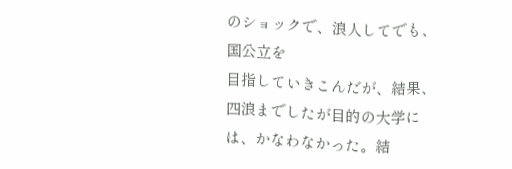のショックで、浪人してでも、国公立を
目指していきこんだが、結果、四浪までしたが目的の大学には、かなわなかった。結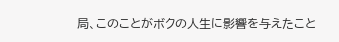局、このことがボクの人生に影響を与えたこと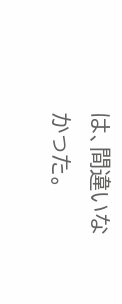は、間違いなかった。